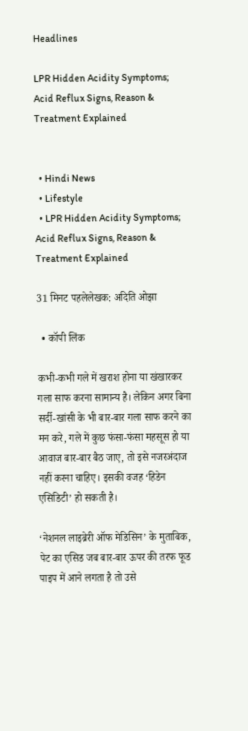Headlines

LPR Hidden Acidity Symptoms; Acid Reflux Signs, Reason & Treatment Explained


  • Hindi News
  • Lifestyle
  • LPR Hidden Acidity Symptoms; Acid Reflux Signs, Reason & Treatment Explained

31 मिनट पहलेलेखक: अदिति ओझा

  • कॉपी लिंक

कभी-कभी गले में खराश होना या खंखारकर गला साफ करना सामान्य है। लेकिन अगर बिना सर्दी-खांसी के भी बार-बार गला साफ करने का मन करे, गले में कुछ फंसा-फंसा महसूस हो या आवाज बार-बार बैठ जाए, तो इसे नजरअंदाज नहीं करना चाहिए। इसकी वजह ‘हिडेन एसिडिटी’ हो सकती है।

‘नेशनल लाइब्रेरी ऑफ मेडिसिन’ के मुताबिक, पेट का एसिड जब बार-बार ऊपर की तरफ फूड पाइप में आने लगता है तो उसे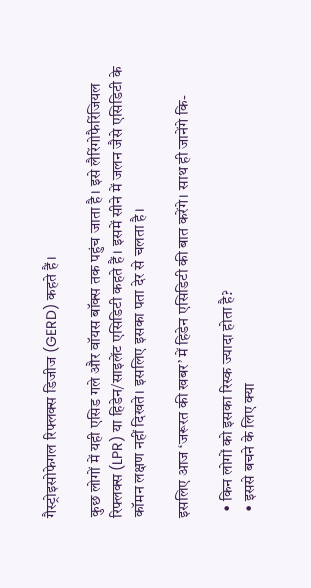गैस्ट्रोइसोफेगल रिफ्लक्स डिजीज (GERD) कहते हैं।

कुछ लोगों में यही एसिड गले और वॉयस बॉक्स तक पहुंच जाता है। इसे लैरिंगोफैरिंजियल रिफ्लक्स (LPR) या हिडेन/साइलेंट एसिडिटी कहते हैं। इसमें सीने में जलन जैसे एसिडिटी के कॉमन लक्षण नहीं दिखते। इसलिए इसका पता देर से चलता है।

इसलिए आज ‘जरूरत की खबर’ में हिडेन एसिडिटी की बात करेंगे। साथ ही जानेंगे कि-

  • किन लोगों को इसका रिस्क ज्यादा होता है?
  • इससे बचने के लिए क्या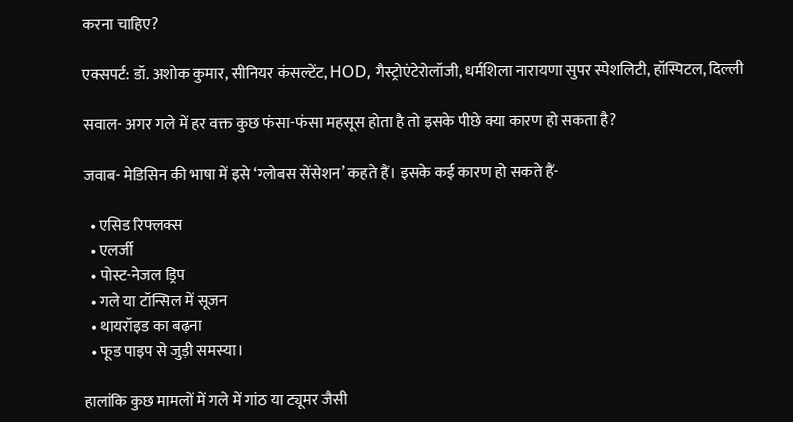करना चाहिए?

एक्सपर्ट: डॉ. अशोक कुमार, सीनियर कंसल्टेंट, HOD, गैस्ट्रोएंटेरोलॉजी, धर्मशिला नारायणा सुपर स्पेशलिटी, हॉस्पिटल, दिल्ली

सवाल- अगर गले में हर वक्त कुछ फंसा-फंसा महसूस होता है तो इसके पीछे क्या कारण हो सकता है?

जवाब- मेडिसिन की भाषा में इसे ‘ग्लोबस सेंसेशन’ कहते हैं। इसके कई कारण हो सकते हैं-

  • एसिड रिफ्लक्स
  • एलर्जी
  • पोस्ट-नेजल ड्रिप
  • गले या टॉन्सिल में सूजन
  • थायरॉइड का बढ़ना
  • फूड पाइप से जुड़ी समस्या।

हालांकि कुछ मामलों में गले में गांठ या ट्यूमर जैसी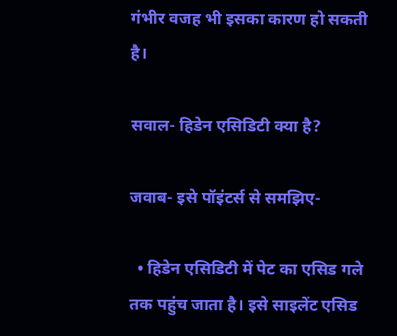गंभीर वजह भी इसका कारण हो सकती है।

सवाल- हिडेन एसिडिटी क्या है?

जवाब- इसे पॉइंटर्स से समझिए-

  • हिडेन एसिडिटी में पेट का एसिड गले तक पहुंच जाता है। इसे साइलेंट एसिड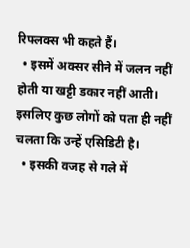रिफ्लक्स भी कहते हैं।
  • इसमें अक्सर सीने में जलन नहीं होती या खट्टी डकार नहीं आती। इसलिए कुछ लोगों को पता ही नहीं चलता कि उन्हें एसिडिटी है।
  • इसकी वजह से गले में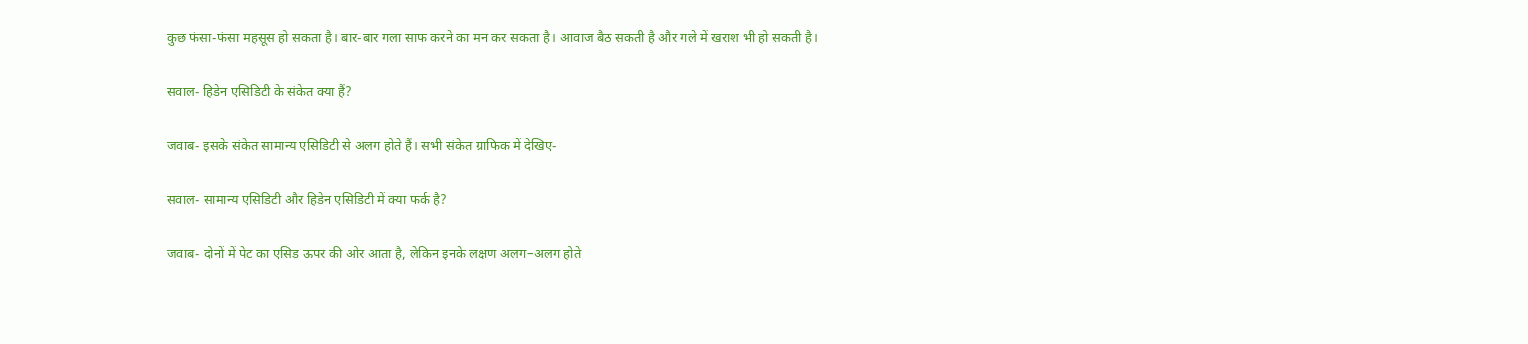कुछ फंसा-फंसा महसूस हो सकता है। बार-बार गला साफ करने का मन कर सकता है। आवाज बैठ सकती है और गले में खराश भी हो सकती है।

सवाल- हिडेन एसिडिटी के संकेत क्या हैं?

जवाब- इसके संकेत सामान्य एसिडिटी से अलग होते हैं। सभी संकेत ग्राफिक में देखिए-

सवाल- सामान्य एसिडिटी और हिडेन एसिडिटी में क्या फर्क है?

जवाब- दोनों में पेट का एसिड ऊपर की ओर आता है, लेकिन इनके लक्षण अलग–अलग होते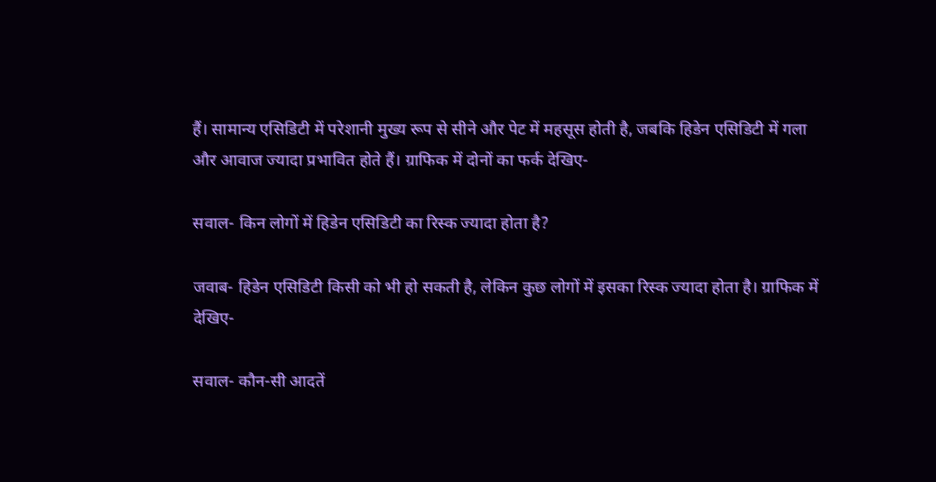हैं। सामान्य एसिडिटी में परेशानी मुख्य रूप से सीने और पेट में महसूस होती है, जबकि हिडेन एसिडिटी में गला और आवाज ज्यादा प्रभावित होते हैं। ग्राफिक में दोनों का फर्क देखिए-

सवाल- किन लोगों में हिडेन एसिडिटी का रिस्क ज्यादा होता है?

जवाब- हिडेन एसिडिटी किसी को भी हो सकती है, लेकिन कुछ लोगों में इसका रिस्क ज्यादा होता है। ग्राफिक में देखिए-

सवाल- कौन-सी आदतें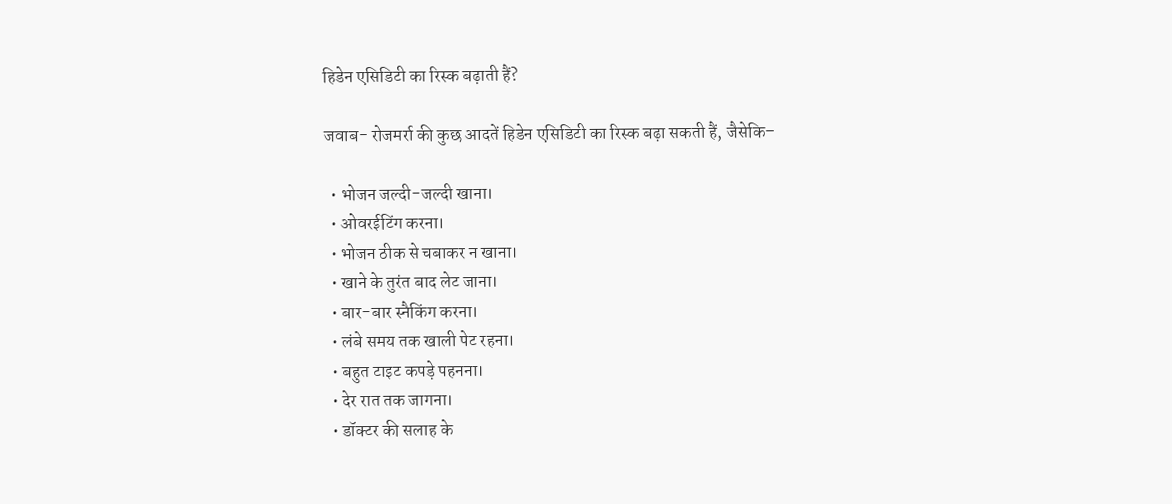हिडेन एसिडिटी का रिस्क बढ़ाती हैं?

जवाब- रोजमर्रा की कुछ आदतें हिडेन एसिडिटी का रिस्क बढ़ा सकती हैं, जैसेकि–

  • भोजन जल्दी-जल्दी खाना।
  • ओवरईटिंग करना।
  • भोजन ठीक से चबाकर न खाना।
  • खाने के तुरंत बाद लेट जाना।
  • बार-बार स्नैकिंग करना।
  • लंबे समय तक खाली पेट रहना।
  • बहुत टाइट कपड़े पहनना।
  • देर रात तक जागना।
  • डॉक्टर की सलाह के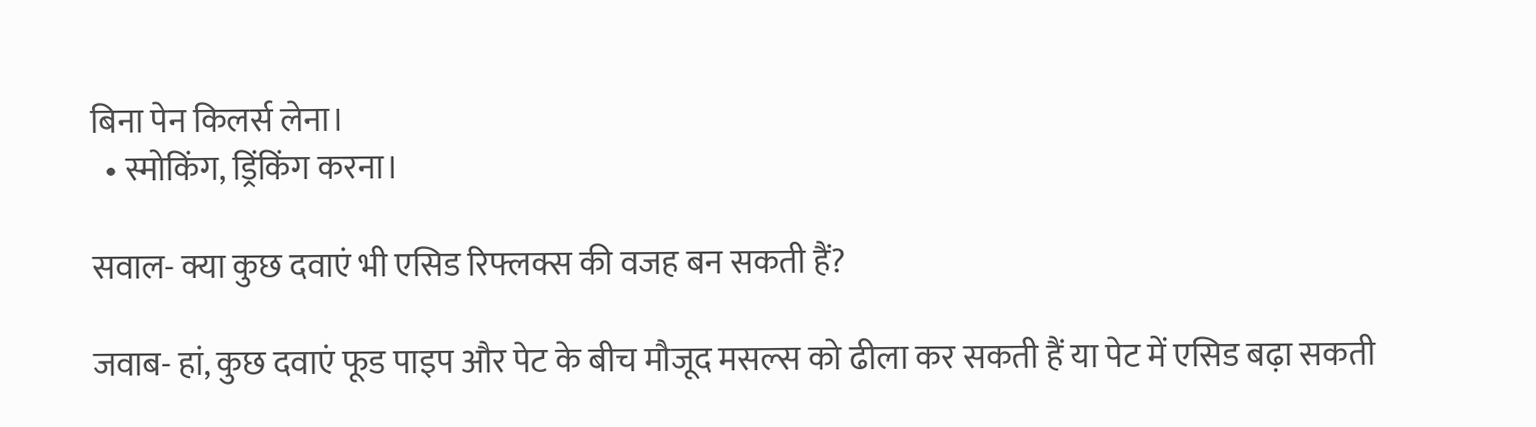बिना पेन किलर्स लेना।
  • स्मोकिंग, ड्रिंकिंग करना।

सवाल- क्या कुछ दवाएं भी एसिड रिफ्लक्स की वजह बन सकती हैं?

जवाब- हां, कुछ दवाएं फूड पाइप और पेट के बीच मौजूद मसल्स को ढीला कर सकती हैं या पेट में एसिड बढ़ा सकती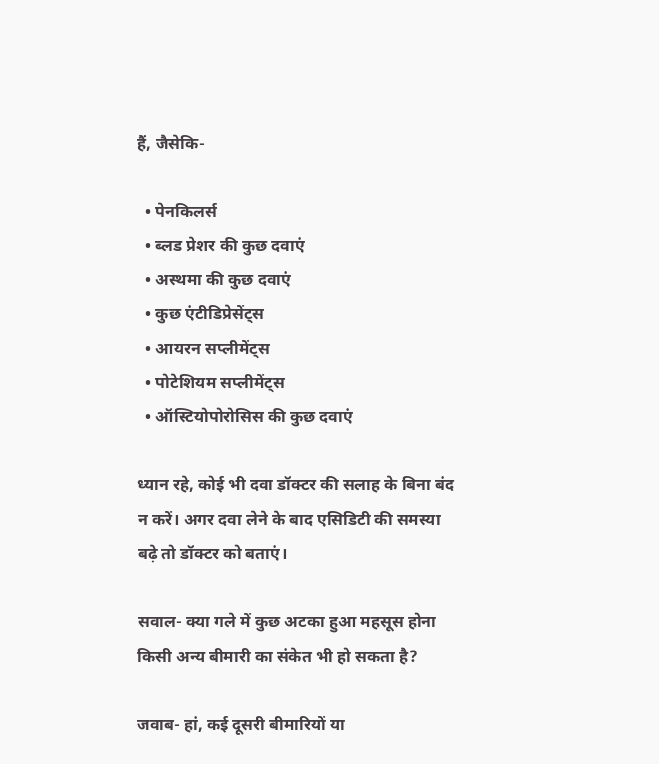हैं, जैसेकि-

  • पेनकिलर्स
  • ब्लड प्रेशर की कुछ दवाएं
  • अस्थमा की कुछ दवाएं
  • कुछ एंटीडिप्रेसेंट्स
  • आयरन सप्लीमेंट्स
  • पोटेशियम सप्लीमेंट्स
  • ऑस्टियोपोरोसिस की कुछ दवाएं

ध्यान रहे, कोई भी दवा डॉक्टर की सलाह के बिना बंद न करें। अगर दवा लेने के बाद एसिडिटी की समस्या बढ़े तो डॉक्टर को बताएं।

सवाल- क्या गले में कुछ अटका हुआ महसूस होना किसी अन्य बीमारी का संकेत भी हो सकता है?

जवाब- हां, कई दूसरी बीमारियों या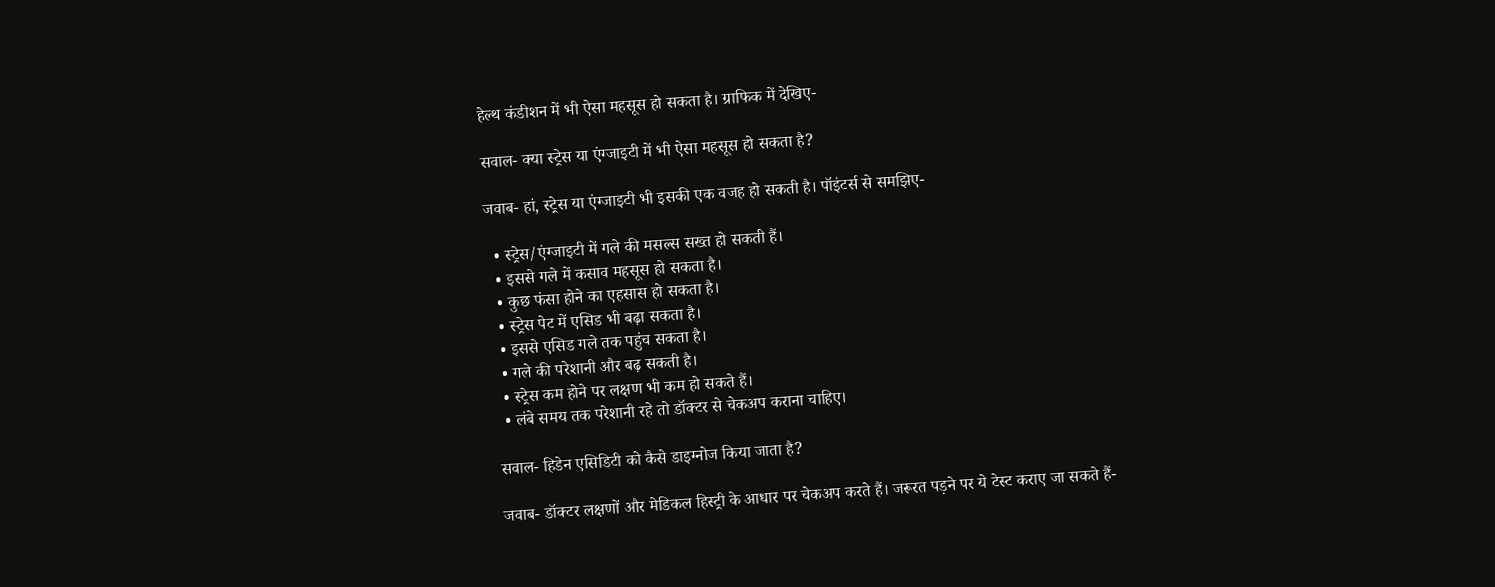हेल्थ कंडीशन में भी ऐसा महसूस हो सकता है। ग्राफिक में देखिए-

सवाल- क्या स्ट्रेस या एंग्जाइटी में भी ऐसा महसूस हो सकता है?

जवाब- हां, स्ट्रेस या एंग्जाइटी भी इसकी एक वजह हो सकती है। पॉइंटर्स से समझिए-

  • स्ट्रेस/एंग्जाइटी में गले की मसल्स सख्त हो सकती हैं।
  • इससे गले में कसाव महसूस हो सकता है।
  • कुछ फंसा होने का एहसास हो सकता है।
  • स्ट्रेस पेट में एसिड भी बढ़ा सकता है।
  • इससे एसिड गले तक पहुंच सकता है।
  • गले की परेशानी और बढ़ सकती है।
  • स्ट्रेस कम होने पर लक्षण भी कम हो सकते हैं।
  • लंबे समय तक परेशानी रहे तो डॉक्टर से चेकअप कराना चाहिए।

सवाल- हिडेन एसिडिटी को कैसे डाइग्नोज किया जाता है?

जवाब- डॉक्टर लक्षणों और मेडिकल हिस्ट्री के आधार पर चेकअप करते हैं। जरूरत पड़ने पर ये टेस्ट कराए जा सकते हैं-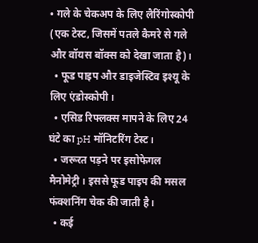• गले के चेकअप के लिए लैरिंगोस्कोपी (एक टेस्ट, जिसमें पतले कैमरे से गले और वॉयस बॉक्स को देखा जाता है)।
  • फूड पाइप और डाइजेस्टिव इश्यू के लिए एंडोस्कोपी।
  • एसिड रिफ्लक्स मापने के लिए 24 घंटे का pH मॉनिटरिंग टेस्ट।
  • जरूरत पड़ने पर इसोफेगल मैनोमेट्री। इससे फूड पाइप की मसल फंक्शनिंग चेक की जाती है।
  • कई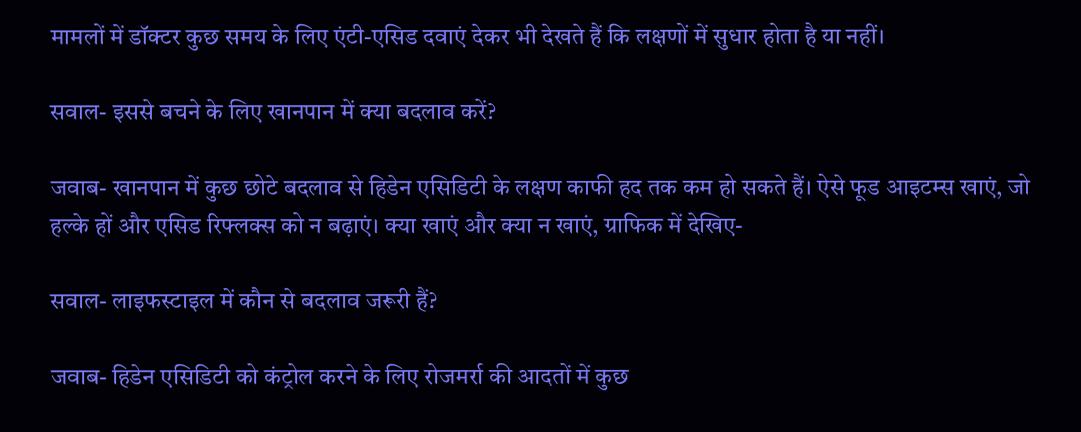मामलों में डॉक्टर कुछ समय के लिए एंटी-एसिड दवाएं देकर भी देखते हैं कि लक्षणों में सुधार होता है या नहीं।

सवाल- इससे बचने के लिए खानपान में क्या बदलाव करें?

जवाब- खानपान में कुछ छोटे बदलाव से हिडेन एसिडिटी के लक्षण काफी हद तक कम हो सकते हैं। ऐसे फूड आइटम्स खाएं, जो हल्के हों और एसिड रिफ्लक्स को न बढ़ाएं। क्या खाएं और क्या न खाएं, ग्राफिक में देखिए-

सवाल- लाइफस्टाइल में कौन से बदलाव जरूरी हैं?

जवाब- हिडेन एसिडिटी को कंट्रोल करने के लिए रोजमर्रा की आदतों में कुछ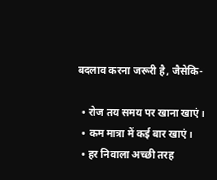बदलाव करना जरूरी है, जैसेकि-

  • रोज तय समय पर खाना खाएं।
  • कम मात्रा में कई बार खाएं।
  • हर निवाला अच्छी तरह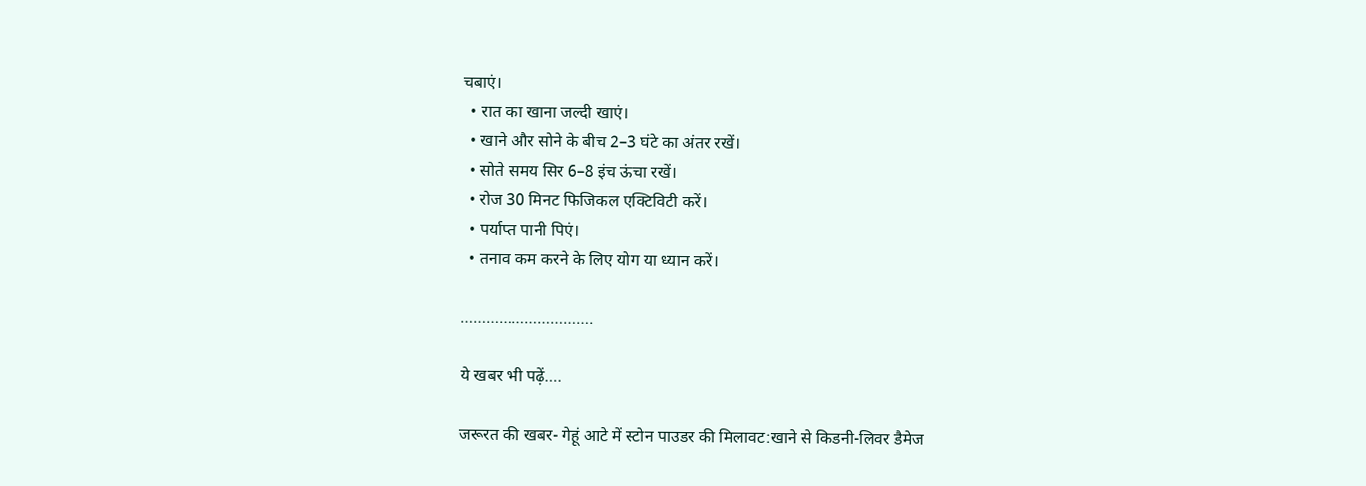चबाएं।
  • रात का खाना जल्दी खाएं।
  • खाने और सोने के बीच 2–3 घंटे का अंतर रखें।
  • सोते समय सिर 6–8 इंच ऊंचा रखें।
  • रोज 30 मिनट फिजिकल एक्टिविटी करें।
  • पर्याप्त पानी पिएं।
  • तनाव कम करने के लिए योग या ध्यान करें।

………………………….

ये खबर भी पढ़ें….

जरूरत की खबर- गेहूं आटे में स्टोन पाउडर की मिलावट:खाने से किडनी-लिवर डैमेज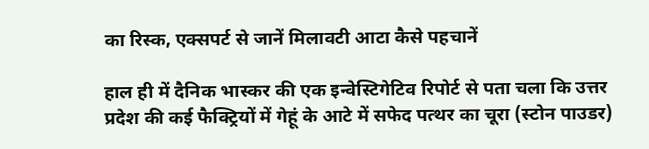का रिस्क, एक्सपर्ट से जानें मिलावटी आटा कैसे पहचानें

हाल ही में दैनिक भास्कर की एक इन्वेस्टिगेटिव रिपोर्ट से पता चला कि उत्तर प्रदेश की कई फैक्ट्रियों में गेहूं के आटे में सफेद पत्थर का चूरा (स्टोन पाउडर)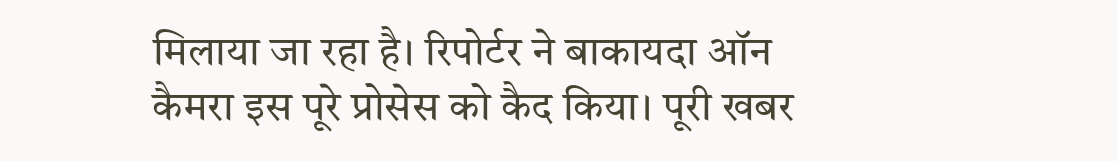मिलाया जा रहा है। रिपोर्टर ने बाकायदा ऑन कैमरा इस पूरे प्रोसेस को कैद किया। पूरी खबर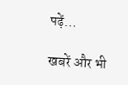पढ़ें…

खबरें और भी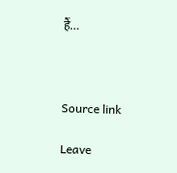हैं…



Source link

Leave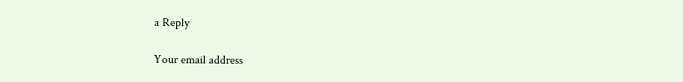a Reply

Your email address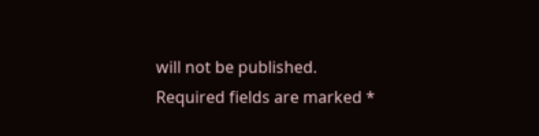will not be published. Required fields are marked *